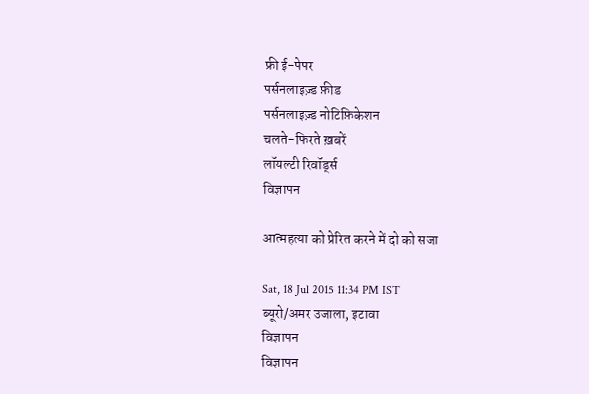फ्री ई-पेपर
पर्सनलाइज़्ड फ़ीड
पर्सनलाइज़्ड नोटिफ़िकेशन
चलते-फिरते ख़बरें
लॉयल्टी रिवॉर्ड्स
विज्ञापन

आत्महत्या को प्रेरित करने में दो को सजा

Sat, 18 Jul 2015 11:34 PM IST
ब्यूरो/अमर उजाला, इटावा
विज्ञापन
विज्ञापन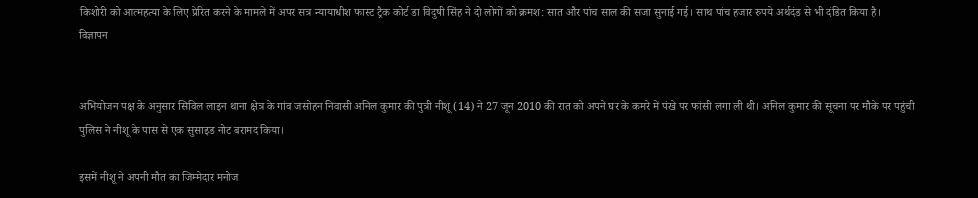किशोरी को आत्महत्या के लिए प्रेरित करने के मामले में अपर सत्र न्यायाधीश फास्ट ट्रैक कोर्ट डा विदुषी सिंह ने दो लोगों को क्रमश: सात और पांच साल की सजा सुनाई गई। साथ पांच हजार रुपये अर्थदंड से भी दंडित किया है।
विज्ञापन


अभियोजन पक्ष के अनुसार सिविल लाइन थाना क्षेत्र के गांव जसोहन निवासी अनिल कुमार की पुत्री नीशू (14) ने 27 जून 2010 की रात को अपने घर के कमरे में पंखे पर फांसी लगा ली थी। अनिल कुमार की सूचना पर मौके पर पहुंची पुलिस ने नीशू के पास से एक सुसाइड नोट बरामद किया।

इसमें नीशू ने अपनी मौत का जिम्मेदार मनोज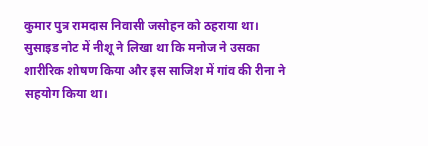कुमार पुत्र रामदास निवासी जसोहन को ठहराया था। सुसाइड नोट में नीशू ने लिखा था कि मनोज ने उसका शारीरिक शोषण किया और इस साजिश में गांव की रीना ने सहयोग किया था।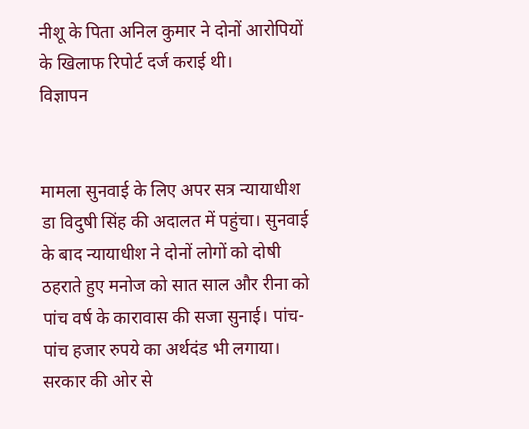नीशू के पिता अनिल कुमार ने दोनों आरोपियों के खिलाफ रिपोर्ट दर्ज कराई थी।
विज्ञापन


मामला सुनवाई के लिए अपर सत्र न्यायाधीश डा विदुषी सिंह की अदालत में पहुंचा। सुनवाई के बाद न्यायाधीश ने दोनों लोगों को दोषी ठहराते हुए मनोज को सात साल और रीना को पांच वर्ष के कारावास की सजा सुनाई। पांच-पांच हजार रुपये का अर्थदंड भी लगाया। सरकार की ओर से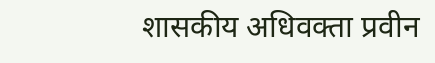शासकीय अधिवक्ता प्रवीन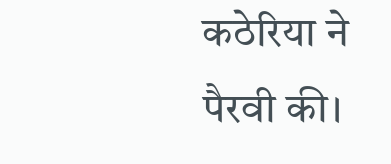कठेरिया ने पैरवी की।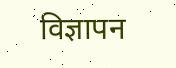विज्ञापन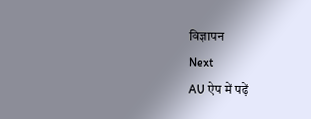विज्ञापन
Next
AU ऐप में पढ़ें